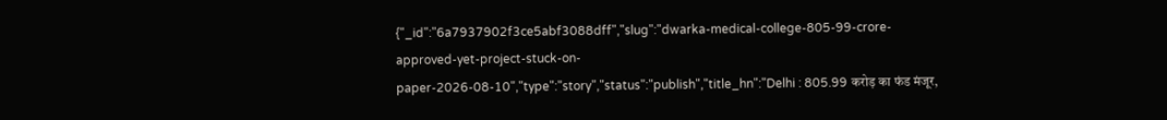{"_id":"6a7937902f3ce5abf3088dff","slug":"dwarka-medical-college-805-99-crore-approved-yet-project-stuck-on-paper-2026-08-10","type":"story","status":"publish","title_hn":"Delhi : 805.99 करोड़ का फंड मंजूर,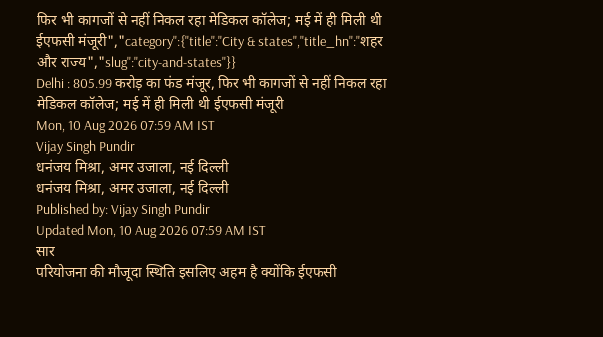फिर भी कागजों से नहीं निकल रहा मेडिकल कॉलेज; मई में ही मिली थी ईएफसी मंजूरी","category":{"title":"City & states","title_hn":"शहर और राज्य","slug":"city-and-states"}}
Delhi : 805.99 करोड़ का फंड मंजूर, फिर भी कागजों से नहीं निकल रहा मेडिकल कॉलेज; मई में ही मिली थी ईएफसी मंजूरी
Mon, 10 Aug 2026 07:59 AM IST
Vijay Singh Pundir
धनंजय मिश्रा, अमर उजाला, नई दिल्ली
धनंजय मिश्रा, अमर उजाला, नई दिल्ली
Published by: Vijay Singh Pundir
Updated Mon, 10 Aug 2026 07:59 AM IST
सार
परियोजना की मौजूदा स्थिति इसलिए अहम है क्योंकि ईएफसी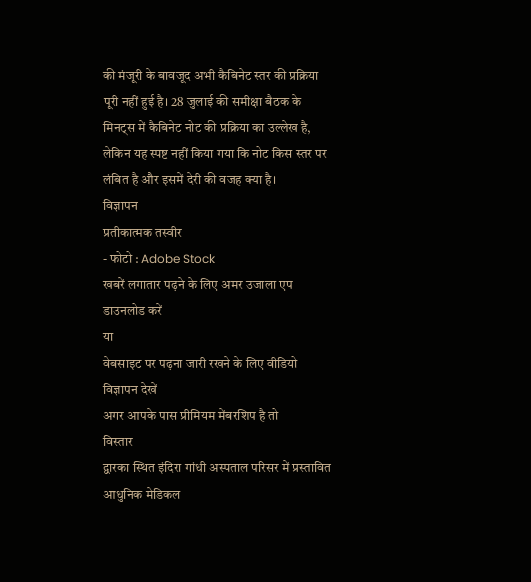की मंजूरी के बावजूद अभी कैबिनेट स्तर की प्रक्रिया पूरी नहीं हुई है। 28 जुलाई की समीक्षा बैठक के मिनट्स में कैबिनेट नोट की प्रक्रिया का उल्लेख है, लेकिन यह स्पष्ट नहीं किया गया कि नोट किस स्तर पर लंबित है और इसमें देरी की वजह क्या है।
विज्ञापन
प्रतीकात्मक तस्वीर
- फोटो : Adobe Stock
खबरें लगातार पढ़ने के लिए अमर उजाला एप डाउनलोड करें
या
वेबसाइट पर पढ़ना जारी रखने के लिए वीडियो विज्ञापन देखें
अगर आपके पास प्रीमियम मेंबरशिप है तो
विस्तार
द्वारका स्थित इंदिरा गांधी अस्पताल परिसर में प्रस्तावित आधुनिक मेडिकल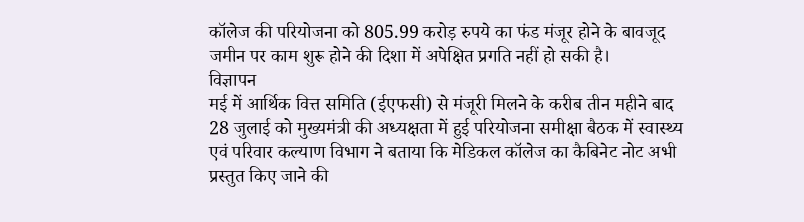कॉलेज की परियोजना को 805.99 करोड़ रुपये का फंड मंजूर होने के बावजूद जमीन पर काम शुरू होने की दिशा में अपेक्षित प्रगति नहीं हो सकी है।
विज्ञापन
मई में आर्थिक वित्त समिति (ईएफसी) से मंजूरी मिलने के करीब तीन महीने बाद 28 जुलाई को मुख्यमंत्री की अध्यक्षता में हुई परियोजना समीक्षा बैठक में स्वास्थ्य एवं परिवार कल्याण विभाग ने बताया कि मेडिकल कॉलेज का कैबिनेट नोट अभी प्रस्तुत किए जाने की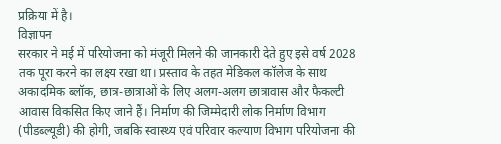प्रक्रिया में है।
विज्ञापन
सरकार ने मई में परियोजना को मंजूरी मिलने की जानकारी देते हुए इसे वर्ष 2028 तक पूरा करने का लक्ष्य रखा था। प्रस्ताव के तहत मेडिकल कॉलेज के साथ अकादमिक ब्लॉक, छात्र-छात्राओं के लिए अलग-अलग छात्रावास और फैकल्टी आवास विकसित किए जाने हैं। निर्माण की जिम्मेदारी लोक निर्माण विभाग (पीडब्ल्यूडी) की होगी, जबकि स्वास्थ्य एवं परिवार कल्याण विभाग परियोजना की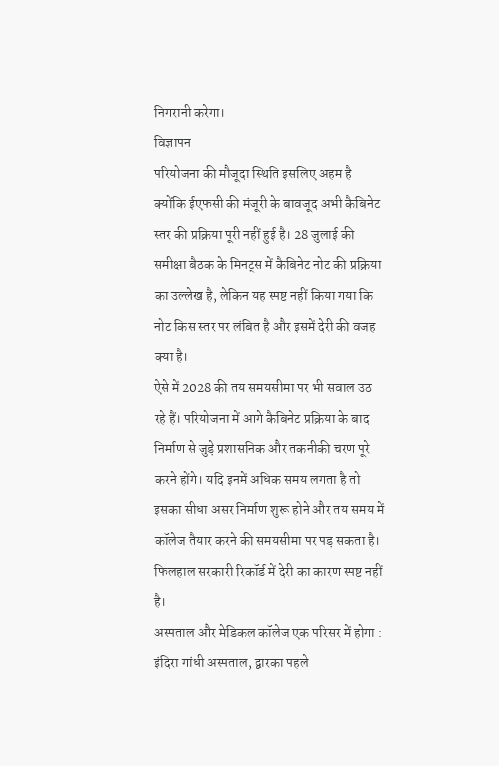निगरानी करेगा।
विज्ञापन
परियोजना की मौजूदा स्थिति इसलिए अहम है क्योंकि ईएफसी की मंजूरी के बावजूद अभी कैबिनेट स्तर की प्रक्रिया पूरी नहीं हुई है। 28 जुलाई की समीक्षा बैठक के मिनट्स में कैबिनेट नोट की प्रक्रिया का उल्लेख है, लेकिन यह स्पष्ट नहीं किया गया कि नोट किस स्तर पर लंबित है और इसमें देरी की वजह क्या है।
ऐसे में 2028 की तय समयसीमा पर भी सवाल उठ रहे हैं। परियोजना में आगे कैबिनेट प्रक्रिया के बाद निर्माण से जुड़े प्रशासनिक और तकनीकी चरण पूरे करने होंगे। यदि इनमें अधिक समय लगता है तो इसका सीधा असर निर्माण शुरू होने और तय समय में कॉलेज तैयार करने की समयसीमा पर पड़ सकता है। फिलहाल सरकारी रिकॉर्ड में देरी का कारण स्पष्ट नहीं है।
अस्पताल और मेडिकल कॉलेज एक परिसर में होगा : इंदिरा गांधी अस्पताल, द्वारका पहले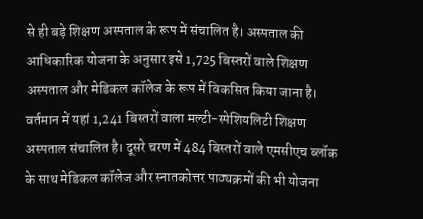से ही बड़े शिक्षण अस्पताल के रूप में संचालित है। अस्पताल की आधिकारिक योजना के अनुसार इसे 1,725 बिस्तरों वाले शिक्षण अस्पताल और मेडिकल कॉलेज के रूप में विकसित किया जाना है।
वर्तमान में यहां 1,241 बिस्तरों वाला मल्टी-स्पेशियलिटी शिक्षण अस्पताल संचालित है। दूसरे चरण में 484 बिस्तरों वाले एमसीएच ब्लॉक के साथ मेडिकल कॉलेज और स्नातकोत्तर पाठ्यक्रमों की भी योजना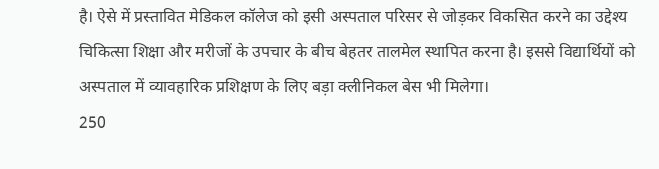है। ऐसे में प्रस्तावित मेडिकल कॉलेज को इसी अस्पताल परिसर से जोड़कर विकसित करने का उद्देश्य चिकित्सा शिक्षा और मरीजों के उपचार के बीच बेहतर तालमेल स्थापित करना है। इससे विद्यार्थियों को अस्पताल में व्यावहारिक प्रशिक्षण के लिए बड़ा क्लीनिकल बेस भी मिलेगा।
250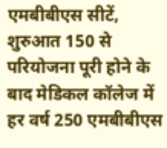एमबीबीएस सीटें, शुरुआत 150 से
परियोजना पूरी होने के बाद मेडिकल कॉलेज में हर वर्ष 250 एमबीबीएस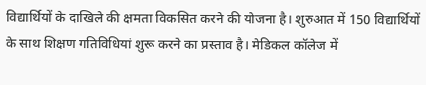विद्यार्थियों के दाखिले की क्षमता विकसित करने की योजना है। शुरुआत में 150 विद्यार्थियों के साथ शिक्षण गतिविधियां शुरू करने का प्रस्ताव है। मेडिकल कॉलेज में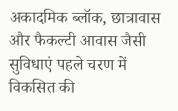अकादमिक ब्लॉक, छात्रावास और फैकल्टी आवास जैसी सुविधाएं पहले चरण में विकसित की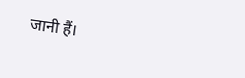जानी हैं।